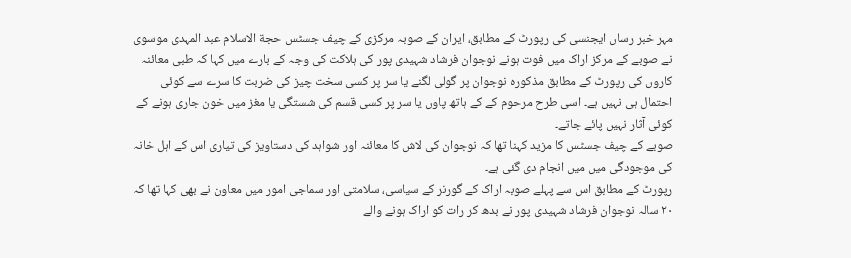مہر خبر رساں ایجنسی کی رپورٹ کے مطابق، ایران کے صوبہ مرکزی کے چیف جسٹس حجة الاسلام عبد المہدی موسوی نے صوبے کے مرکز اراک میں فوت ہونے نوجوان فرشاد شہیدی پور کی ہلاکت کی وجہ کے بارے میں کہا کہ طبی معائنہ کاروں کی رپورٹ کے مطابق مذکورہ نوجوان پر گولی لگنے یا سر پر کسی سخت چیز کی ضربت کا سرے سے کوئی احتمال ہی نہیں ہے۔ اسی طرح مرحوم کے کے ہاتھ پاوں یا سر پر کسی قسم کی شستگی یا مغز میں خون جاری ہونے کے کوئی آثار نہیں پائے جاتے۔
صوبے کے چیف جسٹس کا مزید کہنا تھا کہ نوجوان کی لاش کا معائنہ اور شواہد کی دستاویز کی تیاری اس کے اہل خانہ کی موجودگی میں میں انجام دی گئی ہے۔
رپورٹ کے مطابق اس سے پہلے صوبہ اراک کے گورنر کے سیاسی، سلامتی اور سماجی امور میں معاون نے بھی کہا تھا کہ ۲۰ سالہ نوجوان فرشاد شہیدی پور نے بدھ کر رات کو اراک ہونے والے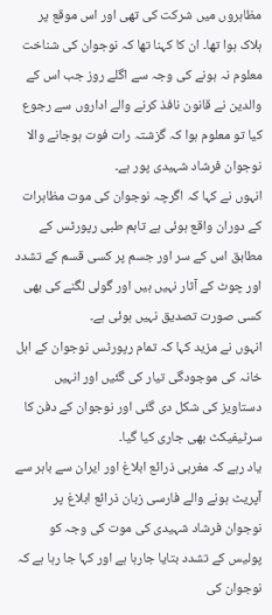مظاہروں میں شرکت کی تھی اور اس موقع پر ہلاک ہوا تھا۔ ان کا کہنا تھا کہ نوجوان کی شناخت معلوم نہ ہونے کی وجہ سے اگلے روز جب اس کے والدین نے قانون نافذ کرنے والے اداروں سے رجوع کیا تو معلوم ہوا کہ گزشتہ رات فوت ہوجانے والا نوجوان فرشاد شہیدی پور ہے۔
انہوں نے کہا کہ اگرچہ نوجوان کی موت مظاہرات کے دوران واقع ہوئی ہے تاہم طبی رپورٹس کے مطابق اس کے سر اور جسم پر کسی قسم کے تشدد اور چوٹ کے آثار نہیں ہیں اور گولی لگنے کی بھی کسی صورت تصدیق نہیں ہوئی ہے۔
انہوں نے مزید کہا کہ تمام رپورٹس نوجوان کے اہل خانہ کی موجودگی تیار کی گئیں اور انہیں دستاویز کی شکل دی گئی اور نوجوان کے دفن کا سرٹیفیکٹ بھی جاری کیا گیا۔
یاد رہے کہ مغربی ذرائع ابلاغ اور ایران سے باہر سے آپریٹ ہونے والے فارسی زبان ذرائع ابلاغ پر نوجوان فرشاد شہیدی کی موت کی وجہ کو پولیس کے تشدد بتایا جارہا ہے اور کہا جا رہا ہے کہ نوجوان کی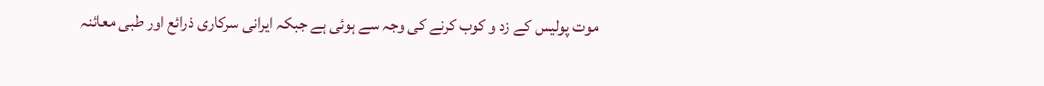موت پولیس کے زد و کوب کرنے کی وجہ سے ہوئی ہے جبکہ ایرانی سرکاری ذرائع اور طبی معائنہ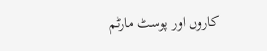کاروں اور پوسٹ مارٹم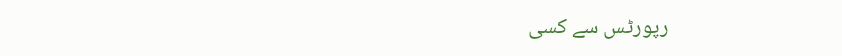رپورٹس سے کسی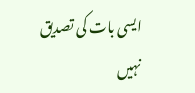ایسی بات کی تصدیق نہیں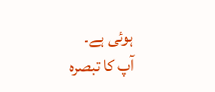ہوئی ہے۔
آپ کا تبصرہ